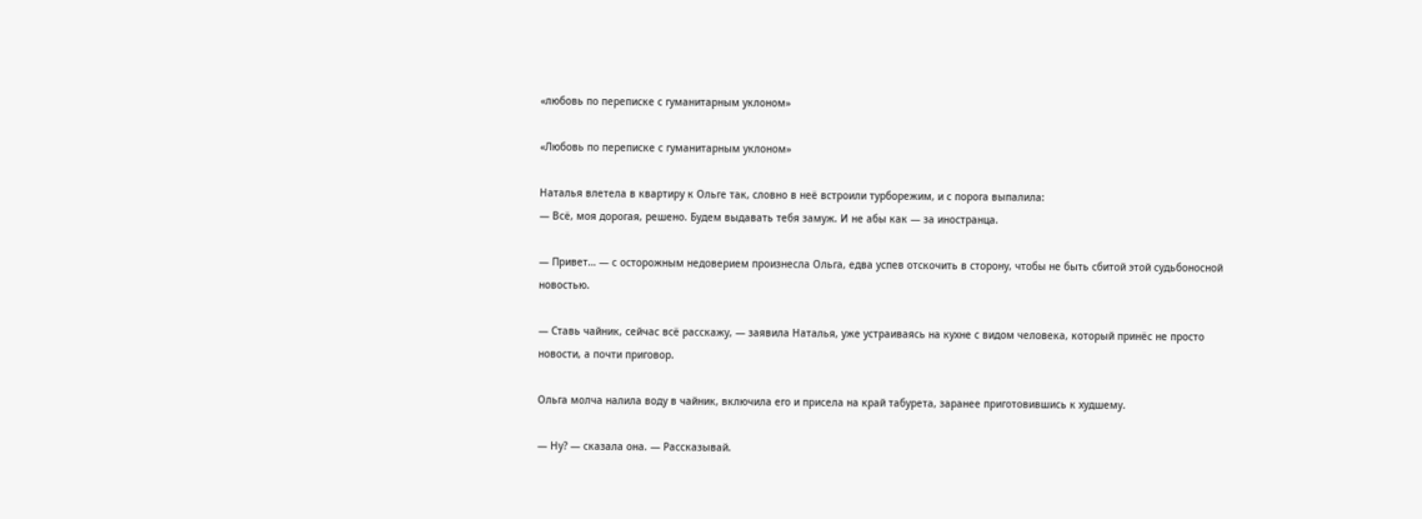«любовь по переписке с гуманитарным уклоном»

«Любовь по переписке с гуманитарным уклоном»

Наталья влетела в квартиру к Ольге так, словно в неё встроили турборежим, и с порога выпалила:
— Всё, моя дорогая, решено. Будем выдавать тебя замуж. И не абы как — за иностранца.

— Привет… — с осторожным недоверием произнесла Ольга, едва успев отскочить в сторону, чтобы не быть сбитой этой судьбоносной новостью.

— Ставь чайник, сейчас всё расскажу, — заявила Наталья, уже устраиваясь на кухне с видом человека, который принёс не просто новости, а почти приговор.

Ольга молча налила воду в чайник, включила его и присела на край табурета, заранее приготовившись к худшему.

— Ну? — сказала она. — Рассказывай.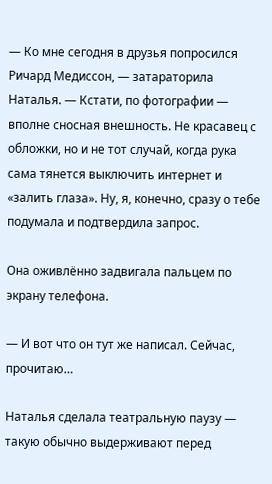— Ко мне сегодня в друзья попросился Ричард Медиссон, — затараторила Наталья. — Кстати, по фотографии — вполне сносная внешность. Не красавец с обложки, но и не тот случай, когда рука сама тянется выключить интернет и «залить глаза». Ну, я, конечно, сразу о тебе подумала и подтвердила запрос.

Она оживлённо задвигала пальцем по экрану телефона.

— И вот что он тут же написал. Сейчас, прочитаю…

Наталья сделала театральную паузу — такую обычно выдерживают перед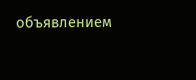объявлением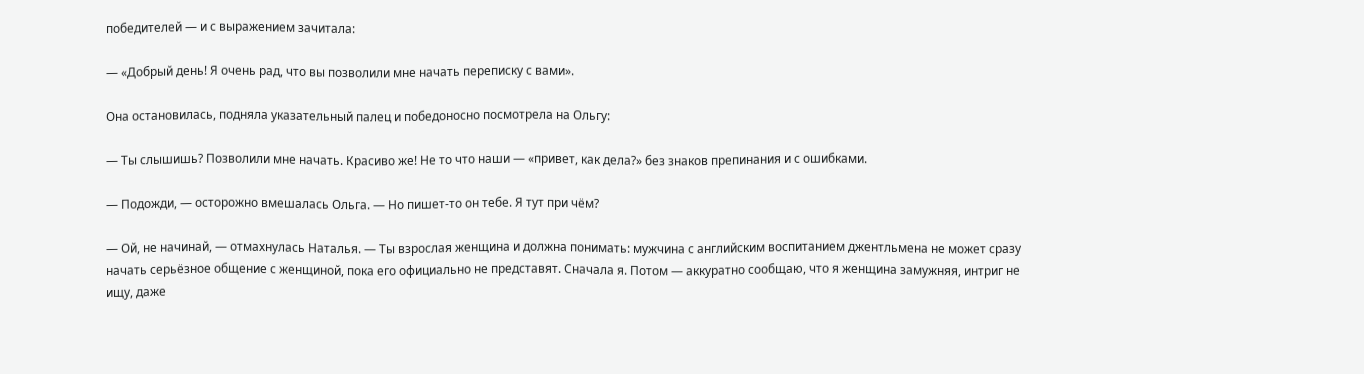победителей — и с выражением зачитала:

— «Добрый день! Я очень рад, что вы позволили мне начать переписку с вами».

Она остановилась, подняла указательный палец и победоносно посмотрела на Ольгу:

— Ты слышишь? Позволили мне начать. Красиво же! Не то что наши — «привет, как дела?» без знаков препинания и с ошибками.

— Подожди, — осторожно вмешалась Ольга. — Но пишет-то он тебе. Я тут при чём?

— Ой, не начинай, — отмахнулась Наталья. — Ты взрослая женщина и должна понимать: мужчина с английским воспитанием джентльмена не может сразу начать серьёзное общение с женщиной, пока его официально не представят. Сначала я. Потом — аккуратно сообщаю, что я женщина замужняя, интриг не ищу, даже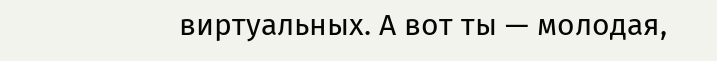виртуальных. А вот ты — молодая,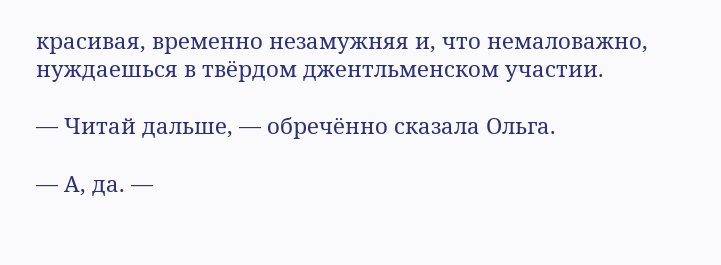красивая, временно незамужняя и, что немаловажно, нуждаешься в твёрдом джентльменском участии.

— Читай дальше, — обречённо сказала Ольга.

— А, да. —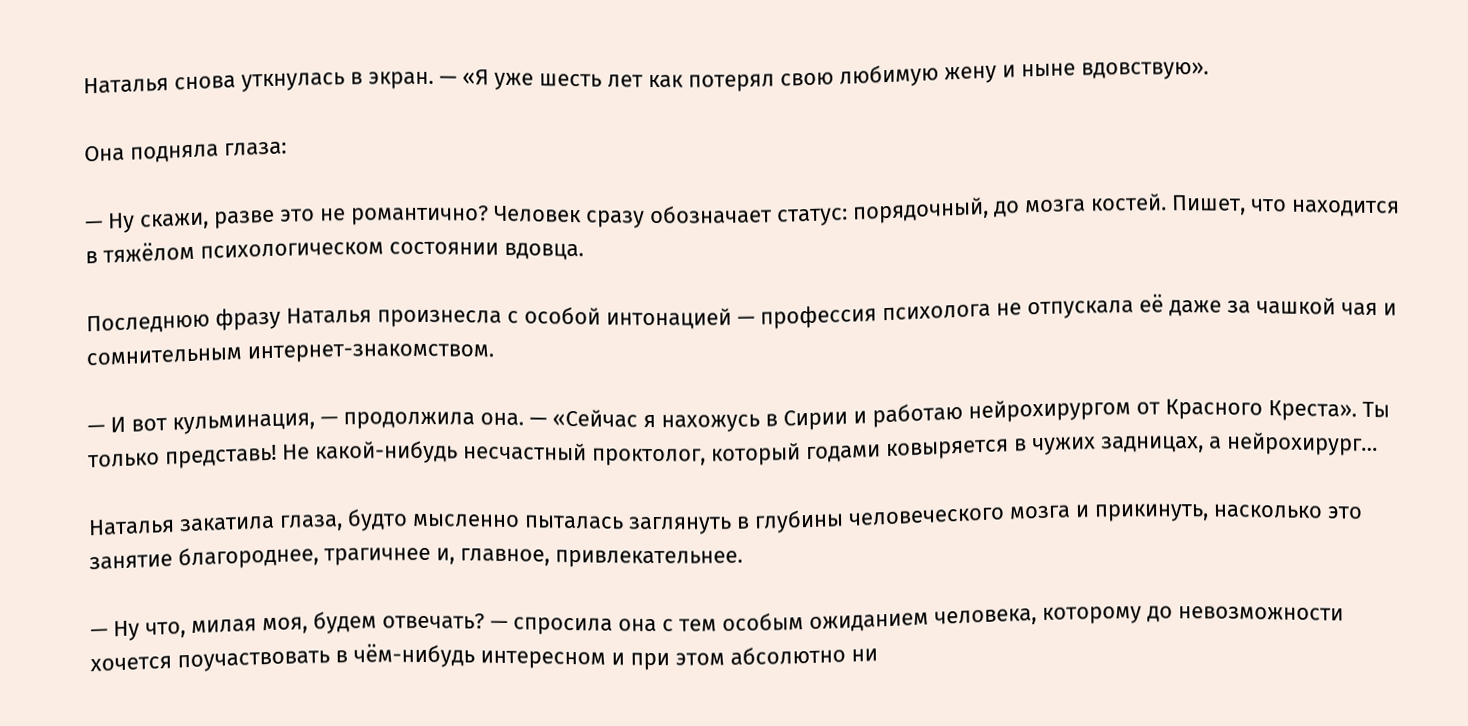Наталья снова уткнулась в экран. — «Я уже шесть лет как потерял свою любимую жену и ныне вдовствую».

Она подняла глаза:

— Ну скажи, разве это не романтично? Человек сразу обозначает статус: порядочный, до мозга костей. Пишет, что находится в тяжёлом психологическом состоянии вдовца.

Последнюю фразу Наталья произнесла с особой интонацией — профессия психолога не отпускала её даже за чашкой чая и сомнительным интернет-знакомством.

— И вот кульминация, — продолжила она. — «Сейчас я нахожусь в Сирии и работаю нейрохирургом от Красного Креста». Ты только представь! Не какой-нибудь несчастный проктолог, который годами ковыряется в чужих задницах, а нейрохирург…

Наталья закатила глаза, будто мысленно пыталась заглянуть в глубины человеческого мозга и прикинуть, насколько это занятие благороднее, трагичнее и, главное, привлекательнее.

— Ну что, милая моя, будем отвечать? — спросила она с тем особым ожиданием человека, которому до невозможности хочется поучаствовать в чём-нибудь интересном и при этом абсолютно ни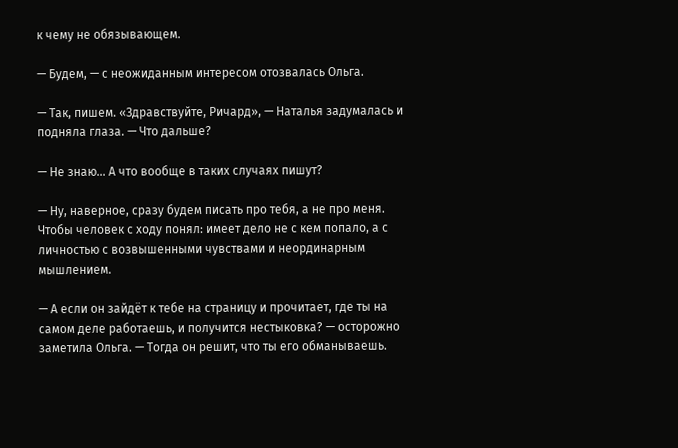к чему не обязывающем.

— Будем, — с неожиданным интересом отозвалась Ольга.

— Так, пишем. «Здравствуйте, Ричард», — Наталья задумалась и подняла глаза. — Что дальше?

— Не знаю… А что вообще в таких случаях пишут?

— Ну, наверное, сразу будем писать про тебя, а не про меня. Чтобы человек с ходу понял: имеет дело не с кем попало, а с личностью с возвышенными чувствами и неординарным мышлением.

— А если он зайдёт к тебе на страницу и прочитает, где ты на самом деле работаешь, и получится нестыковка? — осторожно заметила Ольга. — Тогда он решит, что ты его обманываешь.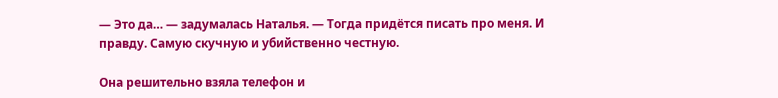— Это да… — задумалась Наталья. — Тогда придётся писать про меня. И правду. Самую скучную и убийственно честную.

Она решительно взяла телефон и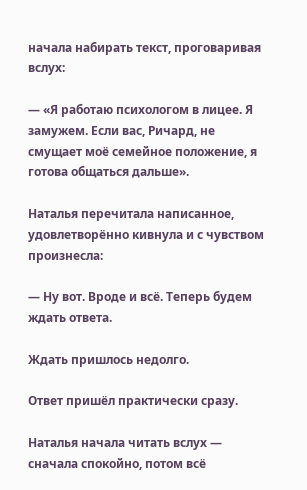начала набирать текст, проговаривая вслух:

— «Я работаю психологом в лицее. Я замужем. Если вас, Ричард, не смущает моё семейное положение, я готова общаться дальше».

Наталья перечитала написанное, удовлетворённо кивнула и с чувством произнесла:

— Ну вот. Вроде и всё. Теперь будем ждать ответа.

Ждать пришлось недолго.

Ответ пришёл практически сразу.

Наталья начала читать вслух — сначала спокойно, потом всё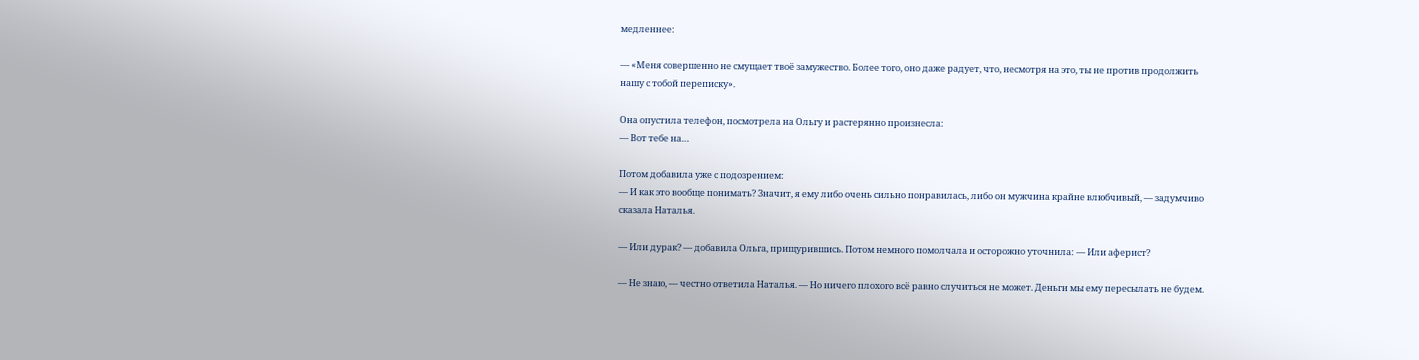медленнее:

— «Меня совершенно не смущает твоё замужество. Более того, оно даже радует, что, несмотря на это, ты не против продолжить нашу с тобой переписку».

Она опустила телефон, посмотрела на Ольгу и растерянно произнесла:
— Вот тебе на…

Потом добавила уже с подозрением:
— И как это вообще понимать? Значит, я ему либо очень сильно понравилась, либо он мужчина крайне влюбчивый, — задумчиво сказала Наталья.

— Или дурак? — добавила Ольга, прищурившись. Потом немного помолчала и осторожно уточнила: — Или аферист?

— Не знаю, — честно ответила Наталья. — Но ничего плохого всё равно случиться не может. Деньги мы ему пересылать не будем.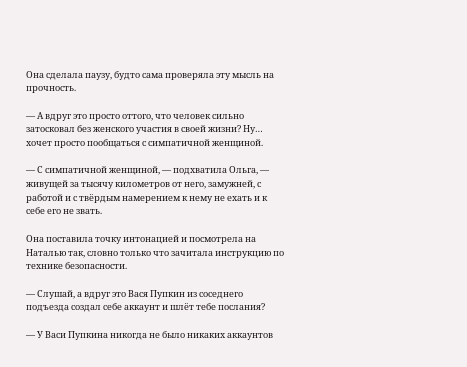Она сделала паузу, будто сама проверяла эту мысль на прочность.

— А вдруг это просто оттого, что человек сильно затосковал без женского участия в своей жизни? Ну… хочет просто пообщаться с симпатичной женщиной.

— С симпатичной женщиной, — подхватила Ольга, — живущей за тысячу километров от него, замужней, с работой и с твёрдым намерением к нему не ехать и к себе его не звать.

Она поставила точку интонацией и посмотрела на Наталью так, словно только что зачитала инструкцию по технике безопасности.

— Слушай, а вдруг это Вася Пупкин из соседнего подъезда создал себе аккаунт и шлёт тебе послания?

— У Васи Пупкина никогда не было никаких аккаунтов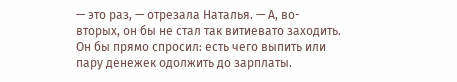— это раз, — отрезала Наталья. — А, во-вторых, он бы не стал так витиевато заходить. Он бы прямо спросил: есть чего выпить или пару денежек одолжить до зарплаты.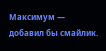Максимум — добавил бы смайлик.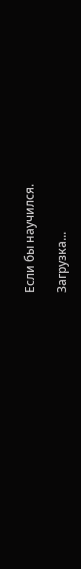Если бы научился.

Загрузка...